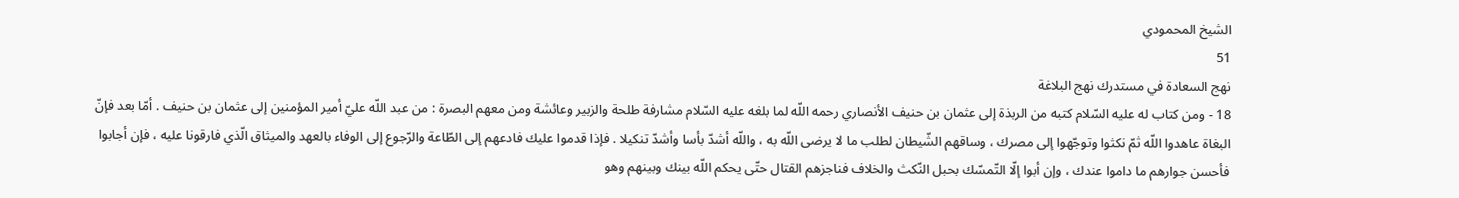الشيخ المحمودي
51
نهج السعادة في مستدرك نهج البلاغة
18 - ومن كتاب له عليه السّلام كتبه من الربذة إلى عثمان بن حنيف الأنصاري رحمه اللّه لما بلغه عليه السّلام مشارفة طلحة والزبير وعائشة ومن معهم البصرة : من عبد اللّه عليّ أمير المؤمنين إلى عثمان بن حنيف . أمّا بعد فإنّ البغاة عاهدوا اللّه ثمّ نكثوا وتوجّهوا إلى مصرك ، وساقهم الشّيطان لطلب ما لا يرضى اللّه به ، واللّه أشدّ بأسا وأشدّ تنكيلا . فإذا قدموا عليك فادعهم إلى الطّاعة والرّجوع إلى الوفاء بالعهد والميثاق الّذي فارقونا عليه ، فإن أجابوا فأحسن جوارهم ما داموا عندك ، وإن أبوا إلّا التّمسّك بحبل النّكث والخلاف فناجزهم القتال حتّى يحكم اللّه بينك وبينهم وهو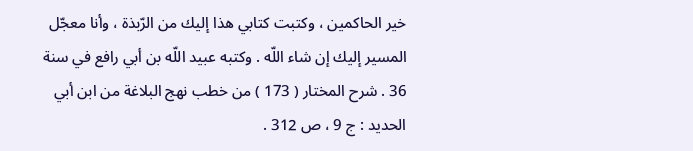خير الحاكمين ، وكتبت كتابي هذا إليك من الرّبذة ، وأنا معجّل المسير إليك إن شاء اللّه . وكتبه عبيد اللّه بن أبي رافع في سنة 36 . شرح المختار ( 173 ) من خطب نهج البلاغة من ابن أبي الحديد : ج 9 ، ص 312 .